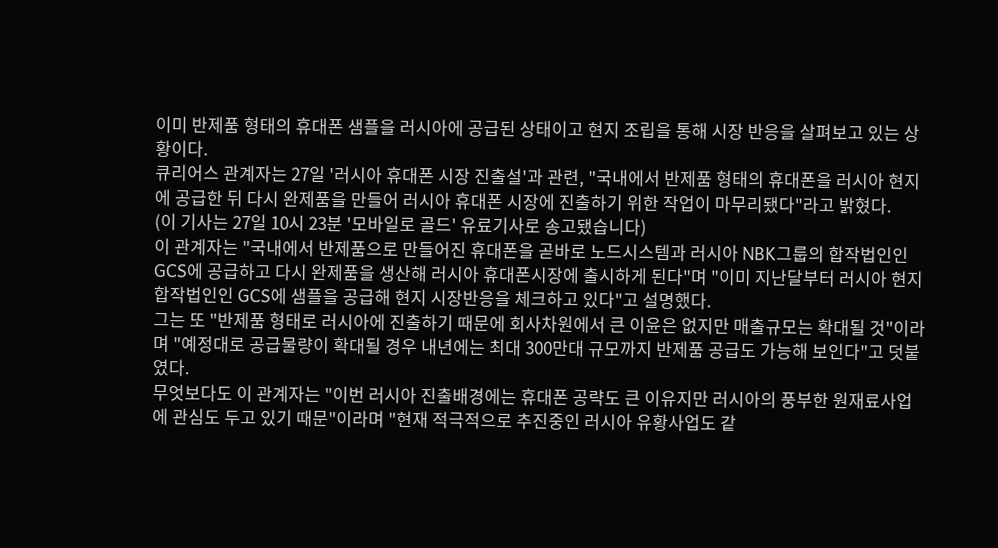이미 반제품 형태의 휴대폰 샘플을 러시아에 공급된 상태이고 현지 조립을 통해 시장 반응을 살펴보고 있는 상황이다.
큐리어스 관계자는 27일 '러시아 휴대폰 시장 진출설'과 관련, "국내에서 반제품 형태의 휴대폰을 러시아 현지에 공급한 뒤 다시 완제품을 만들어 러시아 휴대폰 시장에 진출하기 위한 작업이 마무리됐다"라고 밝혔다.
(이 기사는 27일 10시 23분 '모바일로 골드' 유료기사로 송고됐습니다)
이 관계자는 "국내에서 반제품으로 만들어진 휴대폰을 곧바로 노드시스템과 러시아 NBK그룹의 합작법인인 GCS에 공급하고 다시 완제품을 생산해 러시아 휴대폰시장에 출시하게 된다"며 "이미 지난달부터 러시아 현지 합작법인인 GCS에 샘플을 공급해 현지 시장반응을 체크하고 있다"고 설명했다.
그는 또 "반제품 형태로 러시아에 진출하기 때문에 회사차원에서 큰 이윤은 없지만 매출규모는 확대될 것"이라며 "예정대로 공급물량이 확대될 경우 내년에는 최대 300만대 규모까지 반제품 공급도 가능해 보인다"고 덧붙였다.
무엇보다도 이 관계자는 "이번 러시아 진출배경에는 휴대폰 공략도 큰 이유지만 러시아의 풍부한 원재료사업에 관심도 두고 있기 때문"이라며 "현재 적극적으로 추진중인 러시아 유황사업도 같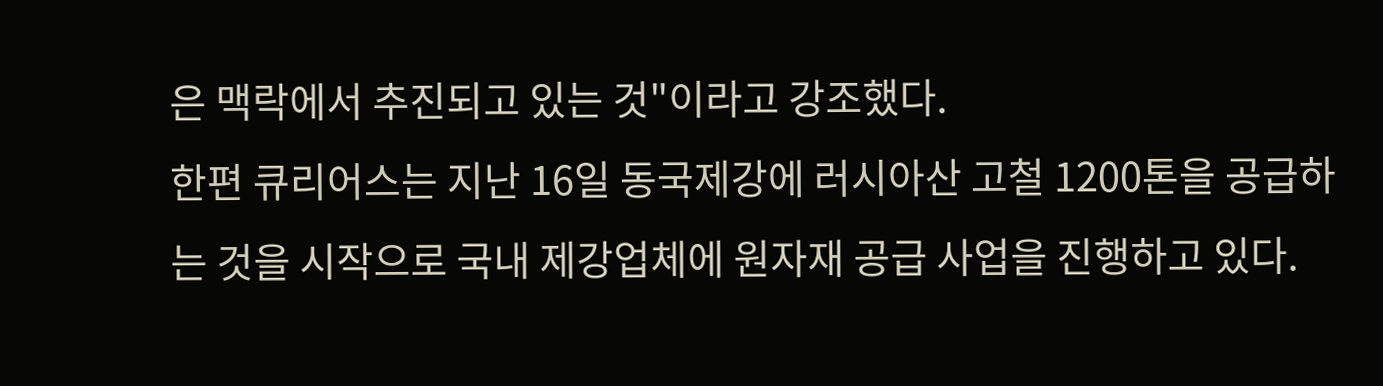은 맥락에서 추진되고 있는 것"이라고 강조했다.
한편 큐리어스는 지난 16일 동국제강에 러시아산 고철 1200톤을 공급하는 것을 시작으로 국내 제강업체에 원자재 공급 사업을 진행하고 있다.